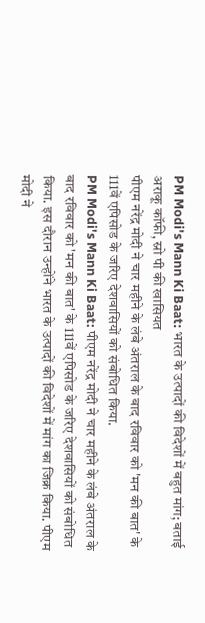PM Modi's Mann Ki Baat: भारत के उत्पादों की विदेशों में बहुत मांग; बताई अराकू कॉफी, स्नो पी की खासियत
पीएम नरेंद्र मोदी ने चार महीने के लंबे अंतराल के बाद रविवार को 'मन की बात' के 111वें एपिसोड के जरिए देशवासियों को संबोधित किया.
PM Modi's Mann Ki Baat: पीएम नरेंद्र मोदी ने चार महीने के लंबे अंतराल के बाद रविवार को 'मन की बात' के 111वें एपिसोड के जरिए देशवासियों को संबोधित किया. इस दौरान उन्होंने भारत के उत्पादों की विदेशों में मांग का जिक्र किया. पीएम मोदी ने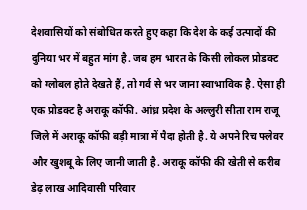देशवासियों को संबोधित करते हुए कहा कि देश के कई उत्पादों की दुनिया भर में बहुत मांग है. जब हम भारत के किसी लोकल प्रोडक्ट को ग्लोबल होते देखते हैं, तो गर्व से भर जाना स्वाभाविक है. ऐसा ही एक प्रोडक्ट है अराकू कॉफी. आंध्र प्रदेश के अल्लुरी सीता राम राजू जिले में अराकू कॉफी बड़ी मात्रा में पैदा होती है. ये अपने रिच फ्लेवर और खुशबू के लिए जानी जाती है. अराकू कॉफी की खेती से करीब डेढ़ लाख आदिवासी परिवार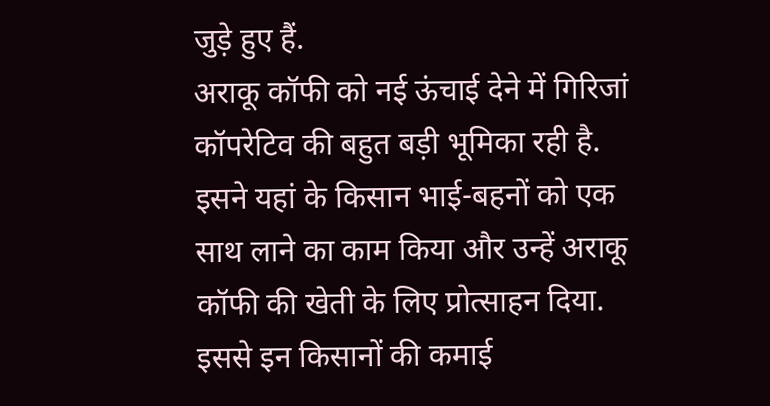जुड़े हुए हैं.
अराकू कॉफी को नई ऊंचाई देने में गिरिजां कॉपरेटिव की बहुत बड़ी भूमिका रही है. इसने यहां के किसान भाई-बहनों को एक साथ लाने का काम किया और उन्हें अराकू कॉफी की खेती के लिए प्रोत्साहन दिया. इससे इन किसानों की कमाई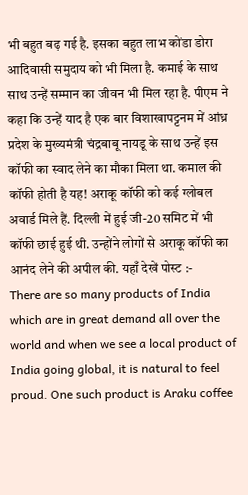भी बहुत बढ़ गई है. इसका बहुत लाभ कोंडा डोरा आदिवासी समुदाय को भी मिला है. कमाई के साथ साथ उन्हें सम्मान का जीवन भी मिल रहा है. पीएम ने कहा कि उन्हें याद है एक बार विशाखापट्टनम में आंध्र प्रदेश के मुख्यमंत्री चंद्रबाबू नायडू के साथ उन्हें इस कॉफी का स्वाद लेने का मौका मिला था. कमाल की कॉफी होती है यह! अराकू कॉफी को कई ग्लोबल अवार्ड मिले हैं. दिल्ली में हुई जी-20 समिट में भी कॉफी छाई हुई थी. उन्होंने लोगों से अराकू कॉफी का आनंद लेने की अपील की. यहाँ देखें पोस्ट :-
There are so many products of India which are in great demand all over the world and when we see a local product of India going global, it is natural to feel proud. One such product is Araku coffee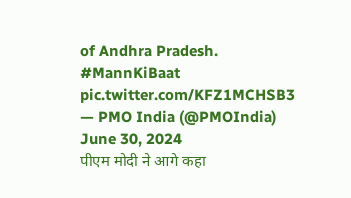of Andhra Pradesh. #MannKiBaat pic.twitter.com/KFZ1MCHSB3
— PMO India (@PMOIndia) June 30, 2024
पीएम मोदी ने आगे कहा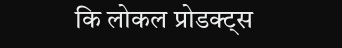कि लोकल प्रोडक्ट्स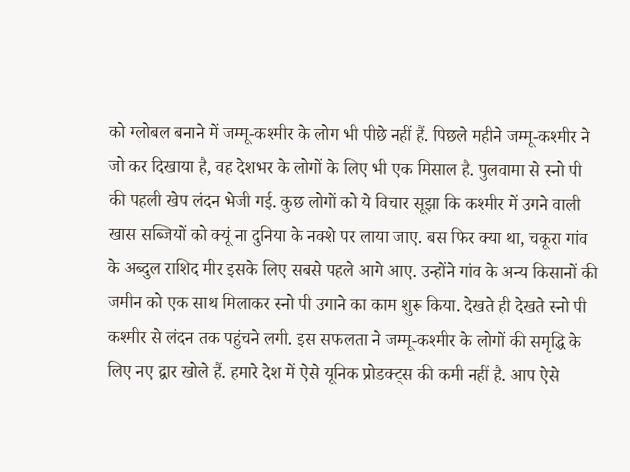को ग्लोबल बनाने में जम्मू-कश्मीर के लोग भी पीछे नहीं हैं. पिछले महीने जम्मू-कश्मीर ने जो कर दिखाया है, वह देशभर के लोगों के लिए भी एक मिसाल है. पुलवामा से स्नो पी की पहली खेप लंदन भेजी गई. कुछ लोगों को ये विचार सूझा कि कश्मीर में उगने वाली खास सब्जियों को क्यूं ना दुनिया के नक्शे पर लाया जाए. बस फिर क्या था, चकूरा गांव के अब्दुल राशिद मीर इसके लिए सबसे पहले आगे आए. उन्होंने गांव के अन्य किसानों की जमीन को एक साथ मिलाकर स्नो पी उगाने का काम शुरू किया. देखते ही देखते स्नो पी कश्मीर से लंदन तक पहुंचने लगी. इस सफलता ने जम्मू-कश्मीर के लोगों की समृद्धि के लिए नए द्वार खोले हैं. हमारे देश में ऐसे यूनिक प्रोडक्ट्स की कमी नहीं है. आप ऐसे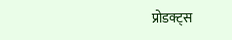प्रोडक्ट्स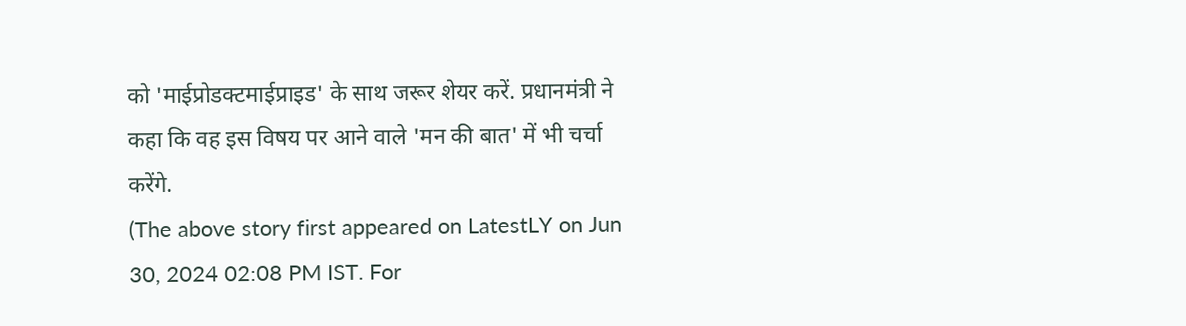को 'माईप्रोडक्टमाईप्राइड' के साथ जरूर शेयर करें. प्रधानमंत्री ने कहा कि वह इस विषय पर आने वाले 'मन की बात' में भी चर्चा करेंगे.
(The above story first appeared on LatestLY on Jun 30, 2024 02:08 PM IST. For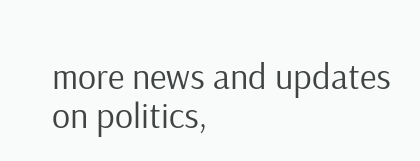more news and updates on politics,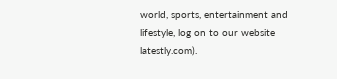world, sports, entertainment and lifestyle, log on to our website latestly.com).